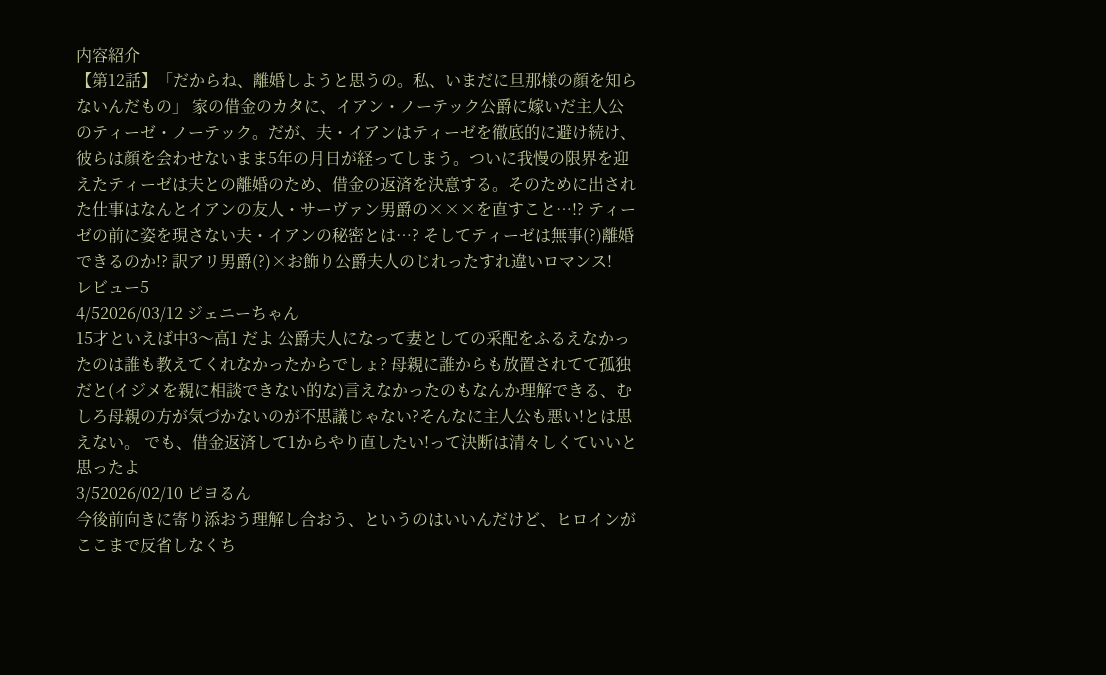内容紹介
【第12話】「だからね、離婚しようと思うの。私、いまだに旦那様の顔を知らないんだもの」 家の借金のカタに、イアン・ノーテック公爵に嫁いだ主人公のティーゼ・ノーテック。だが、夫・イアンはティーゼを徹底的に避け続け、彼らは顔を会わせないまま5年の月日が経ってしまう。ついに我慢の限界を迎えたティーゼは夫との離婚のため、借金の返済を決意する。そのために出された仕事はなんとイアンの友人・サーヴァン男爵の×××を直すこと…!? ティーゼの前に姿を現さない夫・イアンの秘密とは…? そしてティーゼは無事(?)離婚できるのか!? 訳アリ男爵(?)×お飾り公爵夫人のじれったすれ違いロマンス!
レビュー5
4/52026/03/12 ジェニーちゃん
15才といえば中3〜高1 だよ 公爵夫人になって妻としての采配をふるえなかったのは誰も教えてくれなかったからでしょ? 母親に誰からも放置されてて孤独だと(イジメを親に相談できない的な)言えなかったのもなんか理解できる、むしろ母親の方が気づかないのが不思議じゃない?そんなに主人公も悪い!とは思えない。 でも、借金返済して1からやり直したい!って決断は清々しくていいと思ったよ
3/52026/02/10 ピヨるん
今後前向きに寄り添おう理解し合おう、というのはいいんだけど、ヒロインがここまで反省しなくち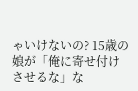ゃいけないの? 15歳の娘が「俺に寄せ付けさせるな」な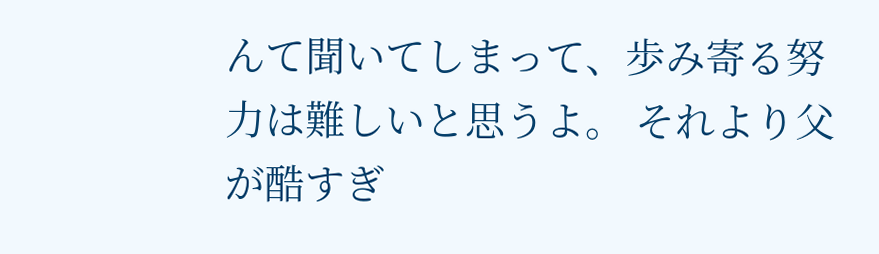んて聞いてしまって、歩み寄る努力は難しいと思うよ。 それより父が酷すぎ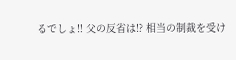るでしょ‼ 父の反省は⁉ 相当の制裁を受け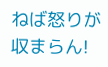ねば怒りが収まらん!